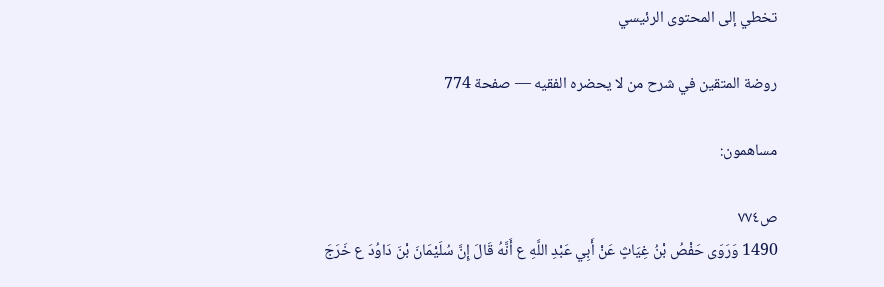تخطي إلى المحتوى الرئيسي

روضة المتقين في شرح من لا يحضره الفقيه — صفحة 774

مساهمون:

ص٧٧٤
1490 وَرَوَى حَفْصُ بْنُ غِيَاثٍ عَنْ أَبِي عَبْدِ اللَّهِ ع أَنَّهُ قَالَ إِنَّ سُلَيْمَانَ بْنَ دَاوُدَ ع خَرَجَ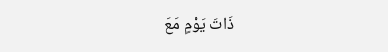ذَاتَ يَوْمٍ مَعَ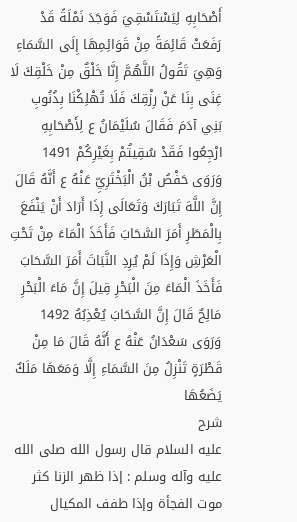أَصْحَابِهِ لِيَسْتَسْقِيَ فَوَجَدَ نَمْلَةً قَدْ رَفَعَتْ قَائِمَةً مِنْ قَوَائِمِهَا إِلَى السَّمَاءِ وَهِيَ تَقُولُ اللَّهُمَّ إِنَّا خَلْقٌ مِنْ خَلْقِكَ لَا غِنَى بِنَا عَنْ رِزْقِكَ فَلَا تُهْلِكْنَا بِذُنُوبِ بَنِي آدَمَ فَقَالَ سُلَيْمَانُ ع لِأَصْحَابِهِ ارْجِعُوا فَقَدْ سُقِيتُمْ بِغَيْرِكُمْ 1491 وَرَوَى حَفْصُ بْنُ الْبَخْتَرِيِّ عَنْهُ ع أَنَّهُ قَالَ إِنَّ اللَّهَ تَبَارَكَ وَتَعَالَى إِذَا أَرَادَ أَنْ يَنْفَعَ بِالْمَطَرِ أَمَرَ السَّحَابَ فَأَخَذَ الْمَاءَ مِنْ تَحْتِ الْعَرْشِ وَإِذَا لَمْ يُرِدِ النَّبَاتَ أَمَرَ السَّحَابَ فَأَخَذَ الْمَاءَ مِنَ الْبَحْرِ قِيلَ إِنَّ مَاءَ الْبَحْرِ مَالِحٌ قَالَ إِنَّ السَّحَابَ يُعْذِبُهُ 1492 وَرَوَى سَعْدَانُ عَنْهُ ع أَنَّهُ قَالَ مَا مِنْ قَطْرَةٍ تَنْزِلُ مِنَ السَّمَاءِ إِلَّا وَمَعَهَا مَلَكٌ يَضَعُهَا
شرح
عليه السلام قال رسول الله صلى الله عليه وآله وسلم : إذا ظهر الزنا كثر موت الفجأة وإذا طفف المكيال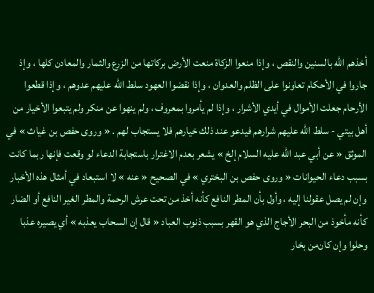أخذهم الله بالسنين والنقص ، وإذا منعوا الزكاة منعت الأرض بركاتها من الزرع والثمار والمعادن كلها ، وإذ جاروا في الأحكام تعاونوا على الظلم والعدوان ، وإذا نقضوا العهود سلط الله عليهم عدوهم ، وإذا قطعوا الأرحام جعلت الأموال في أيدي الأشرار ، وإذا لم يأمروا بمعروف ، ولم ينهوا عن منكر ولم يتبعوا الأخيار من أهل بيتي - سلط الله عليهم شرارهم فيدعو عند ذلك خيارهم فلا يستجاب لهم . « وروى حفص بن غياث » في الموثق « عن أبي عبد الله عليه السلام إلخ » يشعر بعدم الاغترار باستجابة الدعاء لو وقعت فإنها ربما كانت بسبب دعاء الحيوانات « وروى حفص بن البختري » في الصحيح « عنه » لا استبعاد في أمثال هذه الأخبار وإن لم يصل عقولنا إليه ، وأول بأن المطر النافع كأنه أخذ من تحت عرش الرحمة والمطر الغير النافع أو الضار كأنه مأخوذ من البحر الأجاج الذي هو القهر بسبب ذنوب العباد « قال إن السحاب يعذبه » أي يصيره عذبا وحلوا وإن كان‌من بخار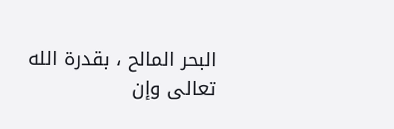البحر المالح ، بقدرة الله تعالى وإن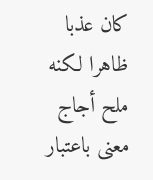كان عذبا ظاهرا لكنه ملح أجاج معنى باعتبار